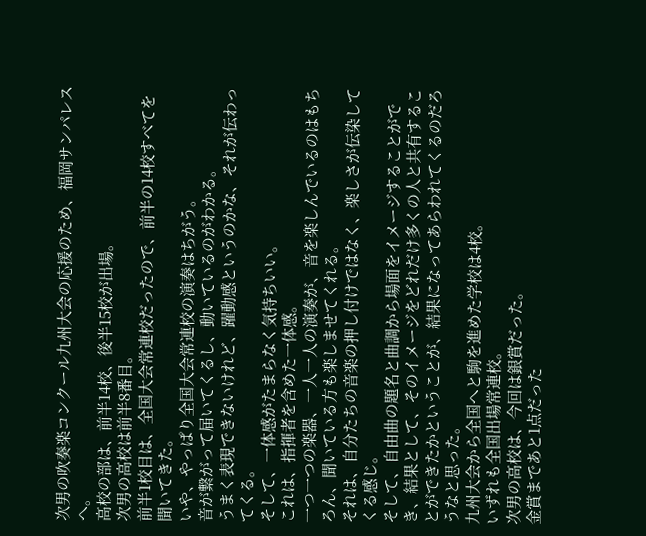次男の吹奏楽コンクール九州大会の応援のため、福岡サンパレスへ。
高校の部は、前半14校、後半15校が出場。
次男の高校は前半8番目。
前半1校目は、全国大会常連校だったので、前半の14校すべてを聞いてきた。
いや、やっぱり全国大会常連校の演奏はちがう。
音が繋がって届いてくるし、動いているのがわかる。
うまく表現できないけれど、躍動感というのかな、それが伝わってくる。
そして、一体感がたまらなく気持ちいい。
これは、指揮者を含めた一体感。
一つ一つの楽器、一人一人の演奏が、音を楽しんでいるのはもちろん、聞いている方も楽しませてくれる。
それは、自分たちの音楽の押し付けではなく、楽しさが伝染してくる感じ。
そして、自由曲の題名と曲調から場面をイメージすることができ、結果として、そのイメージをどれだけ多くの人と共有することができたかということが、結果になってあらわれてくるのだろうなと思った。
九州大会から全国へと駒を進めた学校は4校。
いずれも全国出場常連校。
次男の高校は、今回は銀賞だった。
金賞まであと1点だった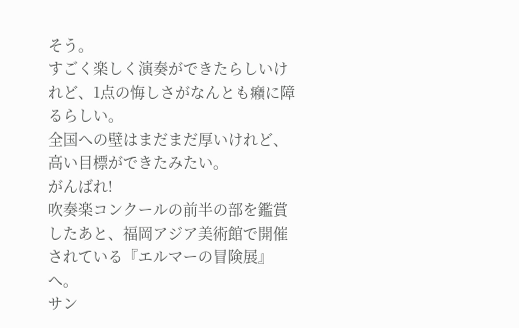そう。
すごく楽しく演奏ができたらしいけれど、1点の悔しさがなんとも癪に障るらしい。
全国への壁はまだまだ厚いけれど、高い目標ができたみたい。
がんばれ!
吹奏楽コンクールの前半の部を鑑賞したあと、福岡アジア美術館で開催されている『エルマーの冒険展』へ。
サン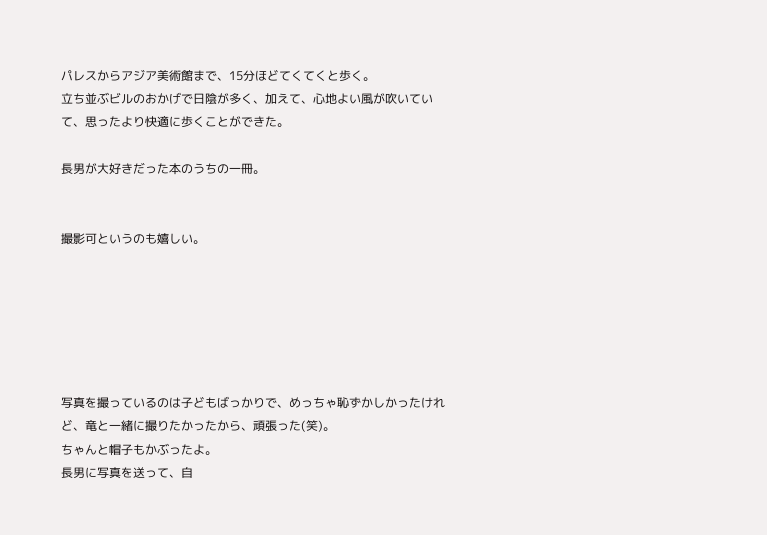パレスからアジア美術館まで、15分ほどてくてくと歩く。
立ち並ぶビルのおかげで日陰が多く、加えて、心地よい風が吹いていて、思ったより快適に歩くことができた。

長男が大好きだった本のうちの一冊。


撮影可というのも嬉しい。






写真を撮っているのは子どもばっかりで、めっちゃ恥ずかしかったけれど、竜と一緒に撮りたかったから、頑張った(笑)。
ちゃんと帽子もかぶったよ。
長男に写真を送って、自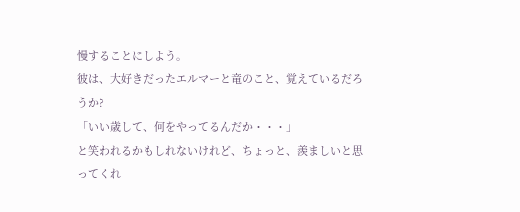慢することにしよう。
彼は、大好きだったエルマーと竜のこと、覚えているだろうか?
「いい歳して、何をやってるんだか・・・」
と笑われるかもしれないけれど、ちょっと、羨ましいと思ってくれ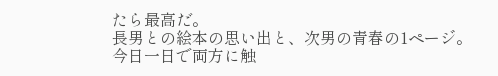たら最高だ。
長男との絵本の思い出と、次男の青春の1ページ。
今日一日で両方に触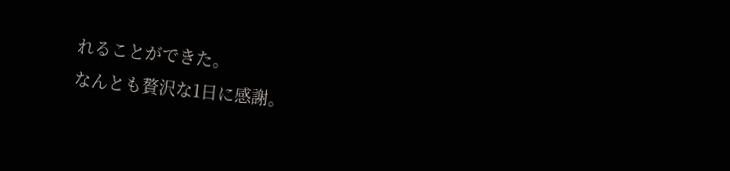れることができた。
なんとも贅沢な1日に感謝。